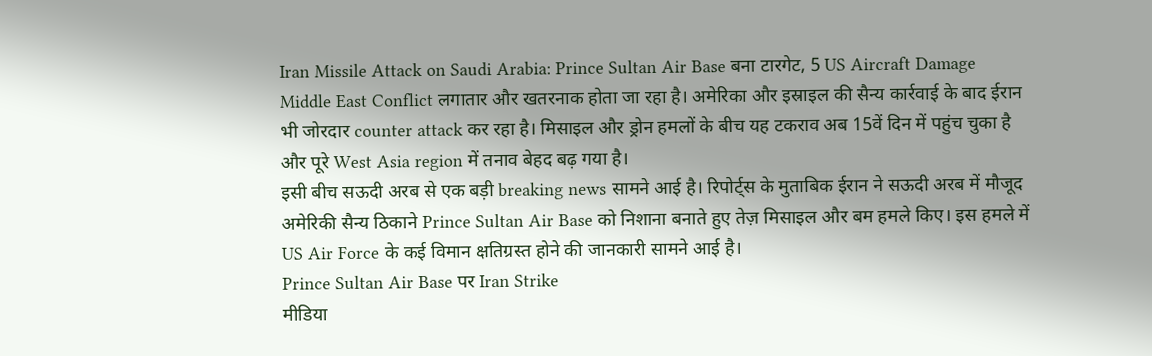Iran Missile Attack on Saudi Arabia: Prince Sultan Air Base बना टारगेट, 5 US Aircraft Damage
Middle East Conflict लगातार और खतरनाक होता जा रहा है। अमेरिका और इस्राइल की सैन्य कार्रवाई के बाद ईरान भी जोरदार counter attack कर रहा है। मिसाइल और ड्रोन हमलों के बीच यह टकराव अब 15वें दिन में पहुंच चुका है और पूरे West Asia region में तनाव बेहद बढ़ गया है।
इसी बीच सऊदी अरब से एक बड़ी breaking news सामने आई है। रिपोर्ट्स के मुताबिक ईरान ने सऊदी अरब में मौजूद अमेरिकी सैन्य ठिकाने Prince Sultan Air Base को निशाना बनाते हुए तेज़ मिसाइल और बम हमले किए। इस हमले में US Air Force के कई विमान क्षतिग्रस्त होने की जानकारी सामने आई है।
Prince Sultan Air Base पर Iran Strike
मीडिया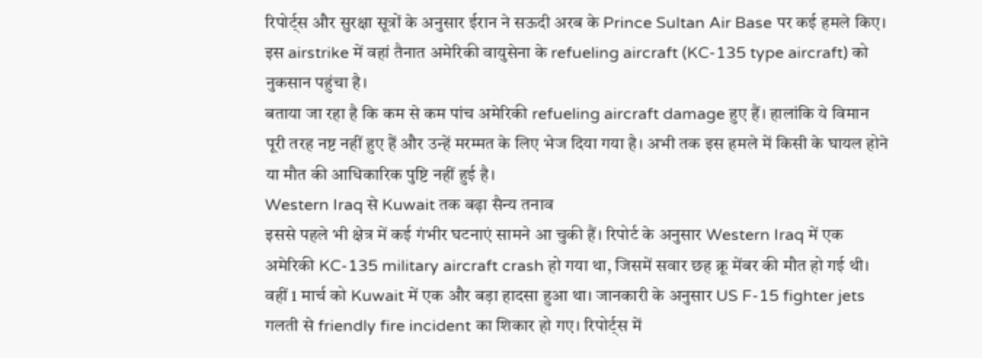रिपोर्ट्स और सुरक्षा सूत्रों के अनुसार ईरान ने सऊदी अरब के Prince Sultan Air Base पर कई हमले किए। इस airstrike में वहां तैनात अमेरिकी वायुसेना के refueling aircraft (KC-135 type aircraft) को नुकसान पहुंचा है।
बताया जा रहा है कि कम से कम पांच अमेरिकी refueling aircraft damage हुए हैं। हालांकि ये विमान पूरी तरह नष्ट नहीं हुए हैं और उन्हें मरम्मत के लिए भेज दिया गया है। अभी तक इस हमले में किसी के घायल होने या मौत की आधिकारिक पुष्टि नहीं हुई है।
Western Iraq से Kuwait तक बढ़ा सैन्य तनाव
इससे पहले भी क्षेत्र में कई गंभीर घटनाएं सामने आ चुकी हैं। रिपोर्ट के अनुसार Western Iraq में एक अमेरिकी KC-135 military aircraft crash हो गया था, जिसमें सवार छह क्रू मेंबर की मौत हो गई थी।
वहीं 1 मार्च को Kuwait में एक और बड़ा हादसा हुआ था। जानकारी के अनुसार US F-15 fighter jets गलती से friendly fire incident का शिकार हो गए। रिपोर्ट्स में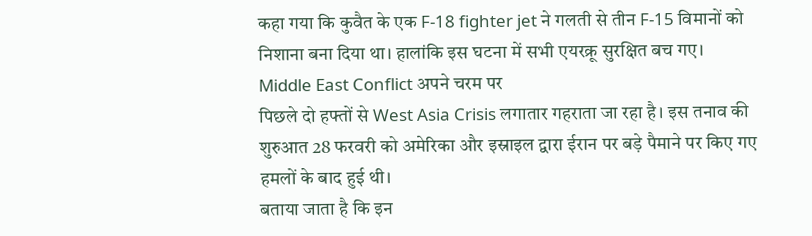कहा गया कि कुवैत के एक F-18 fighter jet ने गलती से तीन F-15 विमानों को निशाना बना दिया था। हालांकि इस घटना में सभी एयरक्रू सुरक्षित बच गए।
Middle East Conflict अपने चरम पर
पिछले दो हफ्तों से West Asia Crisis लगातार गहराता जा रहा है। इस तनाव की शुरुआत 28 फरवरी को अमेरिका और इस्राइल द्वारा ईरान पर बड़े पैमाने पर किए गए हमलों के बाद हुई थी।
बताया जाता है कि इन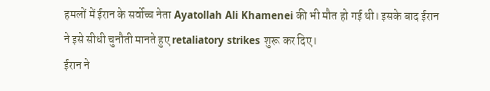हमलों में ईरान के सर्वोच्च नेता Ayatollah Ali Khamenei की भी मौत हो गई थी। इसके बाद ईरान ने इसे सीधी चुनौती मानते हुए retaliatory strikes शुरू कर दिए।
ईरान ने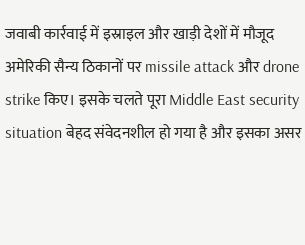जवाबी कार्रवाई में इस्राइल और खाड़ी देशों में मौजूद अमेरिकी सैन्य ठिकानों पर missile attack और drone strike किए। इसके चलते पूरा Middle East security situation बेहद संवेदनशील हो गया है और इसका असर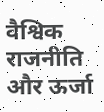वैश्विक राजनीति और ऊर्जा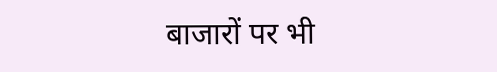बाजारों पर भी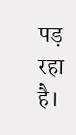पड़ रहा है।